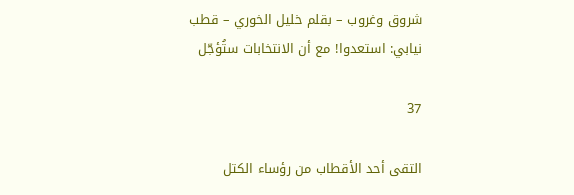شروق وغروب – بقلم خليل الخوري – قطب نيابي: استعدوا! مع أن الانتخابات ستُؤجّل

37

التقى أحد الأقطاب من رؤساء الكتل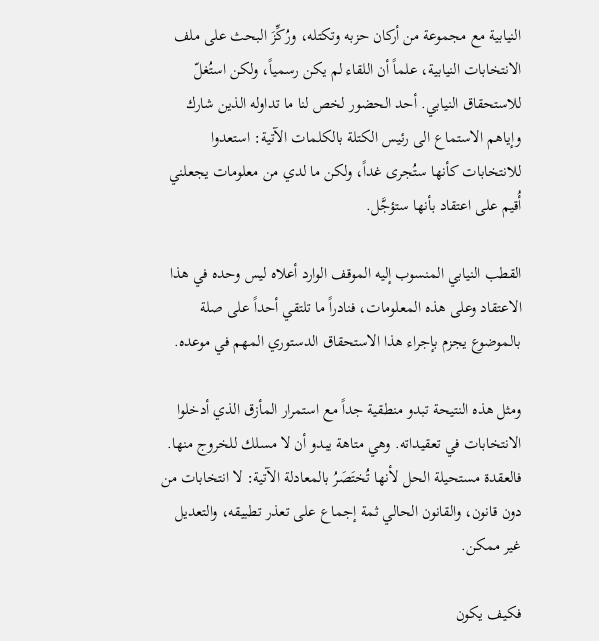النيابية مع مجموعة من أركان حزبه وتكتله، ورُكِّزَ البحث على ملف الانتخابات النيابية، علماً أن اللقاء لم يكن رسمياً، ولكن استُغلّ للاستحقاق النيابي. أحد الحضور لخص لنا ما تداوله الذين شارك وإياهم الاستماع الى رئيس الكتلة بالكلمات الآتية: استعدوا للانتخابات كأنها ستُجرى غداً، ولكن ما لدي من معلومات يجعلني أُقيم على اعتقاد بأنها ستؤجَّل.

القطب النيابي المنسوب إليه الموقف الوارد أعلاه ليس وحده في هذا الاعتقاد وعلى هذه المعلومات، فنادراً ما تلتقي أحداً على صلة بالموضوع يجزم بإجراء هذا الاستحقاق الدستوري المهم في موعده.

ومثل هذه النتيحة تبدو منطقية جداً مع استمرار المأزق الذي أدخلوا الانتخابات في تعقيداته. وهي متاهة يبدو أن لا مسلك للخروج منها. فالعقدة مستحيلة الحل لأنها تُختَصَرُ بالمعادلة الآتية: لا انتخابات من دون قانون، والقانون الحالي ثمة إجماع على تعذر تطبيقه، والتعديل غير ممكن.

فكيف يكون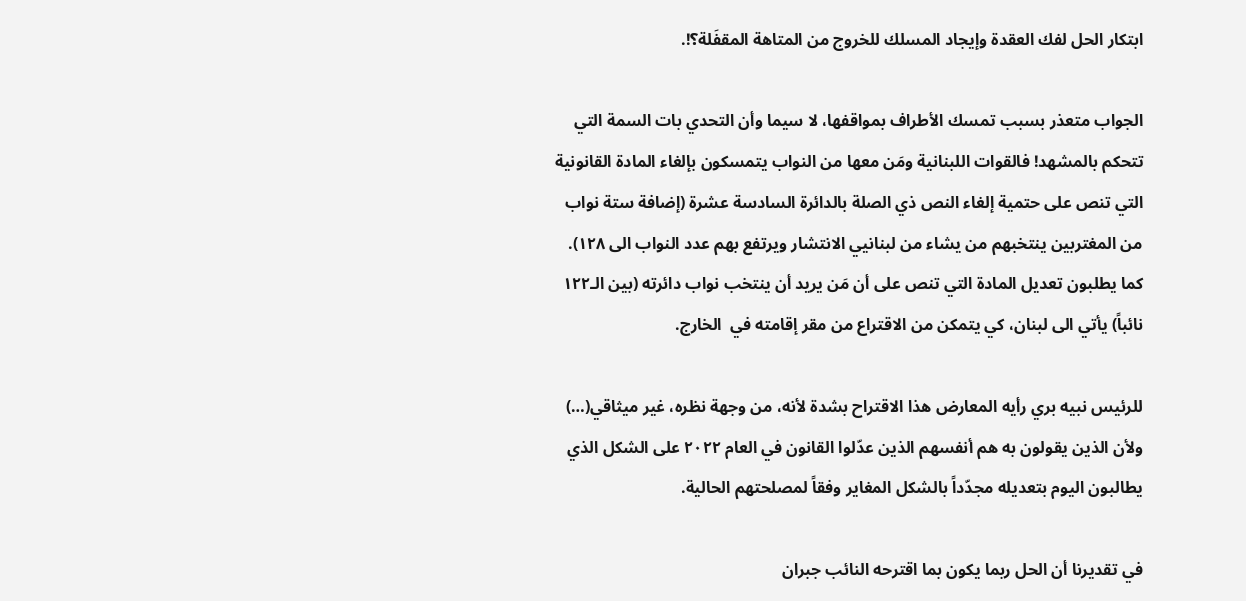ابتكار الحل لفك العقدة وإيجاد المسلك للخروج من المتاهة المقفَلة؟!.

الجواب متعذر بسبب تمسك الأطراف بمواقفها، لا سيما وأن التحدي بات السمة التي تتحكم بالمشهد! فالقوات اللبنانية ومَن معها من النواب يتمسكون بإلغاء المادة القانونية التي تنص على حتمية إلغاء النص ذي الصلة بالدائرة السادسة عشرة (إضافة ستة نواب من المغتربين ينتخبهم من يشاء من لبنانيي الانتشار ويرتفع بهم عدد النواب الى ١٢٨). كما يطلبون تعديل المادة التي تنص على أن مَن يريد أن ينتخب نواب دائرته (بين الـ١٢٢ نائباً) يأتي الى لبنان، كي يتمكن من الاقتراع من مقر إقامته في  الخارج.

للرئيس نبيه بري رأيه المعارض هذا الاقتراح بشدة لأنه، من وجهة نظره، غير ميثاقي(…) ولأن الذين يقولون به هم أنفسهم الذين عدّلوا القانون في العام ٢٠٢٢ على الشكل الذي يطالبون اليوم بتعديله مجدّداً بالشكل المغاير وفقاً لمصلحتهم الحالية.

في تقديرنا أن الحل ربما يكون بما اقترحه النائب جبران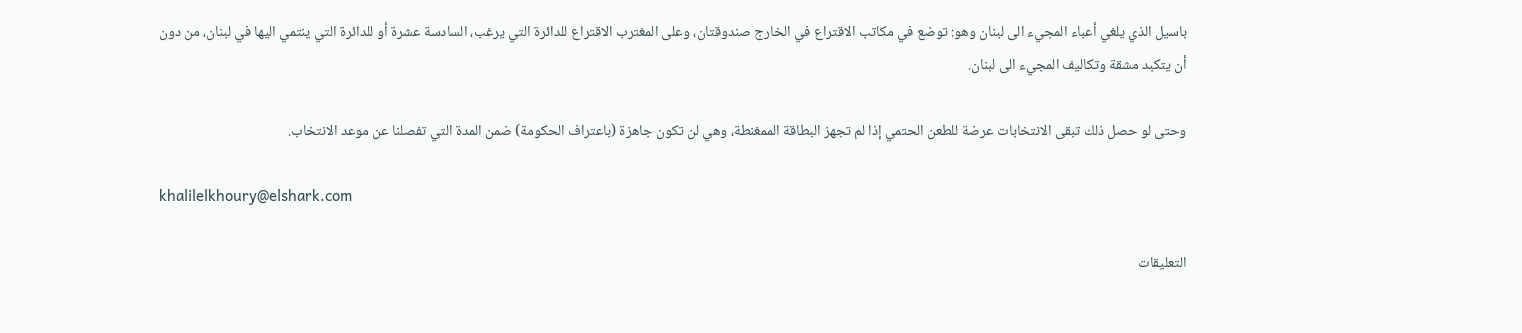باسيل الذي يلغي أعباء المجيء الى لبنان وهو: توضع في مكاتب الاقتراع في الخارج صندوقتان، وعلى المغترب الاقتراع للدائرة التي يرغب، السادسة عشرة أو للدائرة التي ينتمي اليها في لبنان، من دون أن يتكبد مشقة وتكاليف المجيء الى لبنان.

وحتى لو حصل ذلك تبقى الانتخابات عرضة للطعن الحتمي إذا لم تجهز البطاقة الممغنطة، وهي لن تكون جاهزة (باعتراف الحكومة) ضمن المدة التي تفصلنا عن موعد الانتخاب.

khalilelkhoury@elshark.com

التعليقات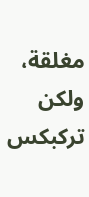مغلقة، ولكن تركبكس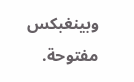وبينغبكس مفتوحة.